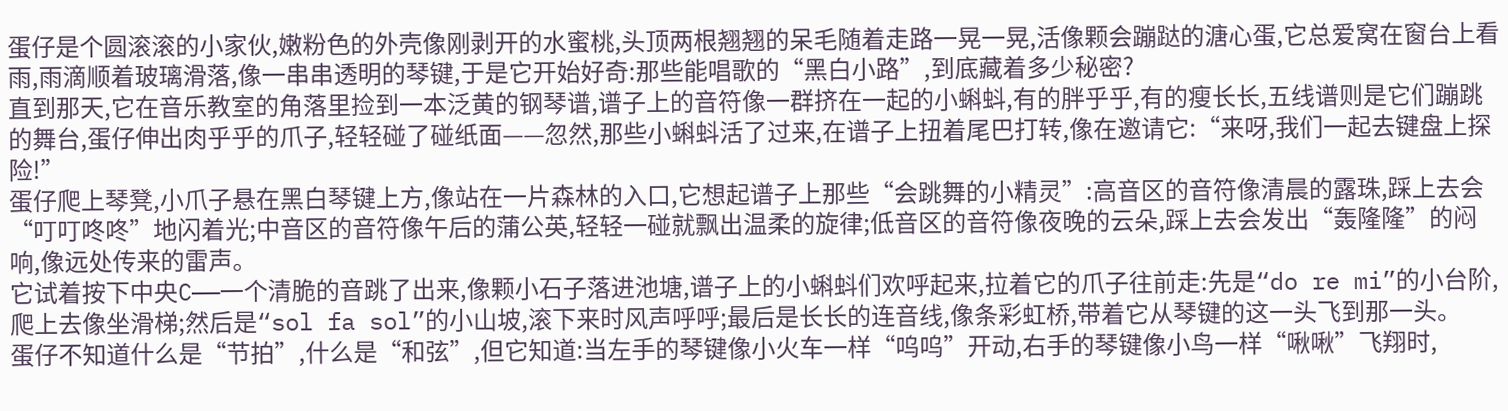蛋仔是个圆滚滚的小家伙,嫩粉色的外壳像刚剥开的水蜜桃,头顶两根翘翘的呆毛随着走路一晃一晃,活像颗会蹦跶的溏心蛋,它总爱窝在窗台上看雨,雨滴顺着玻璃滑落,像一串串透明的琴键,于是它开始好奇:那些能唱歌的“黑白小路”,到底藏着多少秘密?
直到那天,它在音乐教室的角落里捡到一本泛黄的钢琴谱,谱子上的音符像一群挤在一起的小蝌蚪,有的胖乎乎,有的瘦长长,五线谱则是它们蹦跳的舞台,蛋仔伸出肉乎乎的爪子,轻轻碰了碰纸面——忽然,那些小蝌蚪活了过来,在谱子上扭着尾巴打转,像在邀请它:“来呀,我们一起去键盘上探险!”
蛋仔爬上琴凳,小爪子悬在黑白琴键上方,像站在一片森林的入口,它想起谱子上那些“会跳舞的小精灵”:高音区的音符像清晨的露珠,踩上去会“叮叮咚咚”地闪着光;中音区的音符像午后的蒲公英,轻轻一碰就飘出温柔的旋律;低音区的音符像夜晚的云朵,踩上去会发出“轰隆隆”的闷响,像远处传来的雷声。
它试着按下中央C——一个清脆的音跳了出来,像颗小石子落进池塘,谱子上的小蝌蚪们欢呼起来,拉着它的爪子往前走:先是“do re mi”的小台阶,爬上去像坐滑梯;然后是“sol fa sol”的小山坡,滚下来时风声呼呼;最后是长长的连音线,像条彩虹桥,带着它从琴键的这一头飞到那一头。
蛋仔不知道什么是“节拍”,什么是“和弦”,但它知道:当左手的琴键像小火车一样“呜呜”开动,右手的琴键像小鸟一样“啾啾”飞翔时,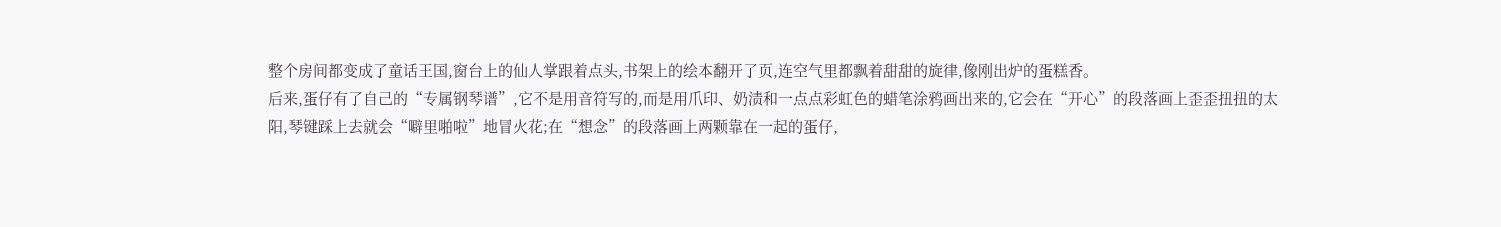整个房间都变成了童话王国,窗台上的仙人掌跟着点头,书架上的绘本翻开了页,连空气里都飘着甜甜的旋律,像刚出炉的蛋糕香。
后来,蛋仔有了自己的“专属钢琴谱”,它不是用音符写的,而是用爪印、奶渍和一点点彩虹色的蜡笔涂鸦画出来的,它会在“开心”的段落画上歪歪扭扭的太阳,琴键踩上去就会“噼里啪啦”地冒火花;在“想念”的段落画上两颗靠在一起的蛋仔,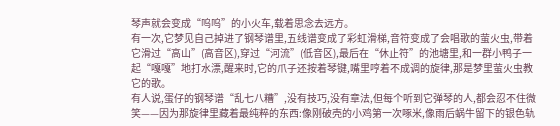琴声就会变成“呜呜”的小火车,载着思念去远方。
有一次,它梦见自己掉进了钢琴谱里,五线谱变成了彩虹滑梯,音符变成了会唱歌的萤火虫,带着它滑过“高山”(高音区),穿过“河流”(低音区),最后在“休止符”的池塘里,和一群小鸭子一起“嘎嘎”地打水漂,醒来时,它的爪子还按着琴键,嘴里哼着不成调的旋律,那是梦里萤火虫教它的歌。
有人说,蛋仔的钢琴谱“乱七八糟”,没有技巧,没有章法,但每个听到它弹琴的人,都会忍不住微笑——因为那旋律里藏着最纯粹的东西:像刚破壳的小鸡第一次啄米,像雨后蜗牛留下的银色轨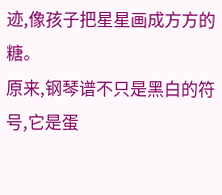迹,像孩子把星星画成方方的糖。
原来,钢琴谱不只是黑白的符号,它是蛋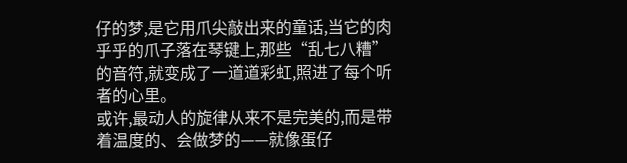仔的梦,是它用爪尖敲出来的童话,当它的肉乎乎的爪子落在琴键上,那些“乱七八糟”的音符,就变成了一道道彩虹,照进了每个听者的心里。
或许,最动人的旋律从来不是完美的,而是带着温度的、会做梦的——就像蛋仔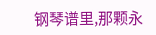钢琴谱里,那颗永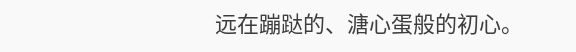远在蹦跶的、溏心蛋般的初心。